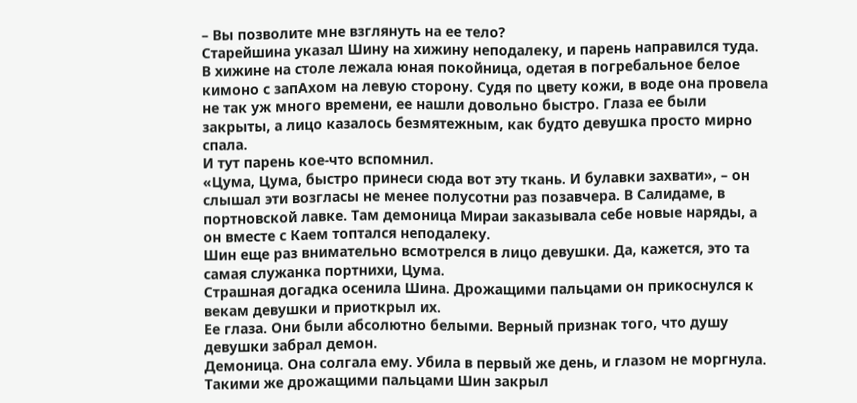– Вы позволите мне взглянуть на ее тело?
Старейшина указал Шину на хижину неподалеку, и парень направился туда. В хижине на столе лежала юная покойница, одетая в погребальное белое кимоно с запАхом на левую сторону. Судя по цвету кожи, в воде она провела не так уж много времени, ее нашли довольно быстро. Глаза ее были закрыты, а лицо казалось безмятежным, как будто девушка просто мирно спала.
И тут парень кое-что вспомнил.
«Цума, Цума, быстро принеси сюда вот эту ткань. И булавки захвати», – он слышал эти возгласы не менее полусотни раз позавчера. В Салидаме, в портновской лавке. Там демоница Мираи заказывала себе новые наряды, а он вместе с Каем топтался неподалеку.
Шин еще раз внимательно всмотрелся в лицо девушки. Да, кажется, это та самая служанка портнихи, Цума.
Страшная догадка осенила Шина. Дрожащими пальцами он прикоснулся к векам девушки и приоткрыл их.
Ее глаза. Они были абсолютно белыми. Верный признак того, что душу девушки забрал демон.
Демоница. Она солгала ему. Убила в первый же день, и глазом не моргнула.
Такими же дрожащими пальцами Шин закрыл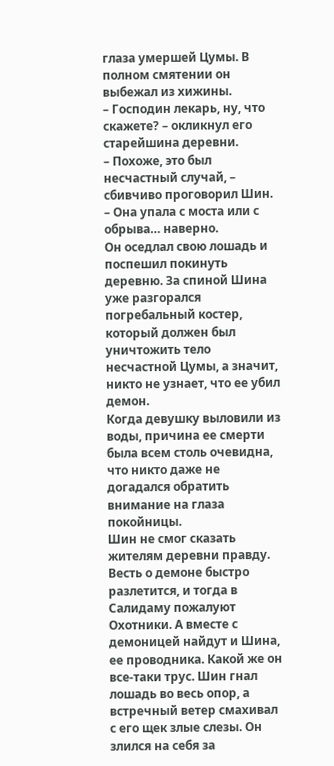глаза умершей Цумы. В полном смятении он выбежал из хижины.
– Господин лекарь, ну, что скажете? – окликнул его старейшина деревни.
– Похоже, это был несчастный случай, – сбивчиво проговорил Шин. – Она упала с моста или с обрыва… наверно.
Он оседлал свою лошадь и поспешил покинуть деревню. За спиной Шина уже разгорался погребальный костер, который должен был уничтожить тело несчастной Цумы, а значит, никто не узнает, что ее убил демон.
Когда девушку выловили из воды, причина ее смерти была всем столь очевидна, что никто даже не догадался обратить внимание на глаза покойницы.
Шин не смог сказать жителям деревни правду. Весть о демоне быстро разлетится, и тогда в Салидаму пожалуют Охотники. А вместе с демоницей найдут и Шина, ее проводника. Какой же он все-таки трус. Шин гнал лошадь во весь опор, а встречный ветер смахивал с его щек злые слезы. Он злился на себя за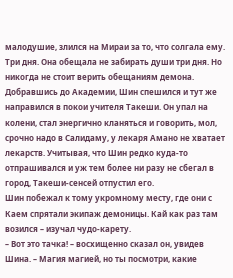малодушие, злился на Мираи за то, что солгала ему. Три дня. Она обещала не забирать души три дня. Но никогда не стоит верить обещаниям демона.
Добравшись до Академии, Шин спешился и тут же направился в покои учителя Такеши. Он упал на колени, стал энергично кланяться и говорить, мол, срочно надо в Салидаму, у лекаря Амано не хватает лекарств. Учитывая, что Шин редко куда-то отпрашивался и уж тем более ни разу не сбегал в город, Такеши-сенсей отпустил его.
Шин побежал к тому укромному месту, где они с Каем спрятали экипаж демоницы. Кай как раз там возился – изучал чудо-карету.
– Вот это тачка! – восхищенно сказал он, увидев Шина. – Магия магией, но ты посмотри, какие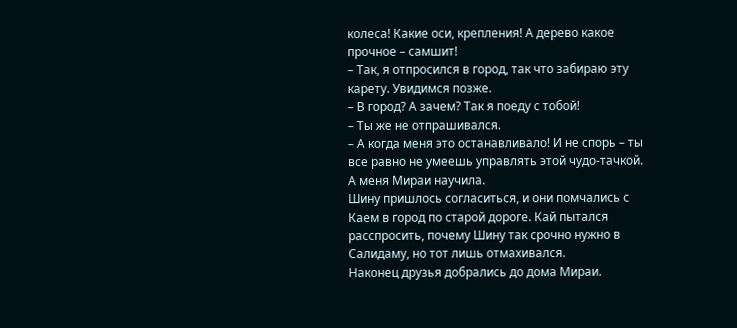колеса! Какие оси, крепления! А дерево какое прочное – самшит!
– Так, я отпросился в город, так что забираю эту карету. Увидимся позже.
– В город? А зачем? Так я поеду с тобой!
– Ты же не отпрашивался.
– А когда меня это останавливало! И не спорь – ты все равно не умеешь управлять этой чудо-тачкой. А меня Мираи научила.
Шину пришлось согласиться, и они помчались с Каем в город по старой дороге. Кай пытался расспросить, почему Шину так срочно нужно в Салидаму, но тот лишь отмахивался.
Наконец друзья добрались до дома Мираи.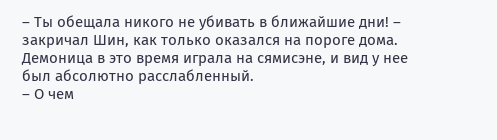– Ты обещала никого не убивать в ближайшие дни! – закричал Шин, как только оказался на пороге дома.
Демоница в это время играла на сямисэне, и вид у нее был абсолютно расслабленный.
– О чем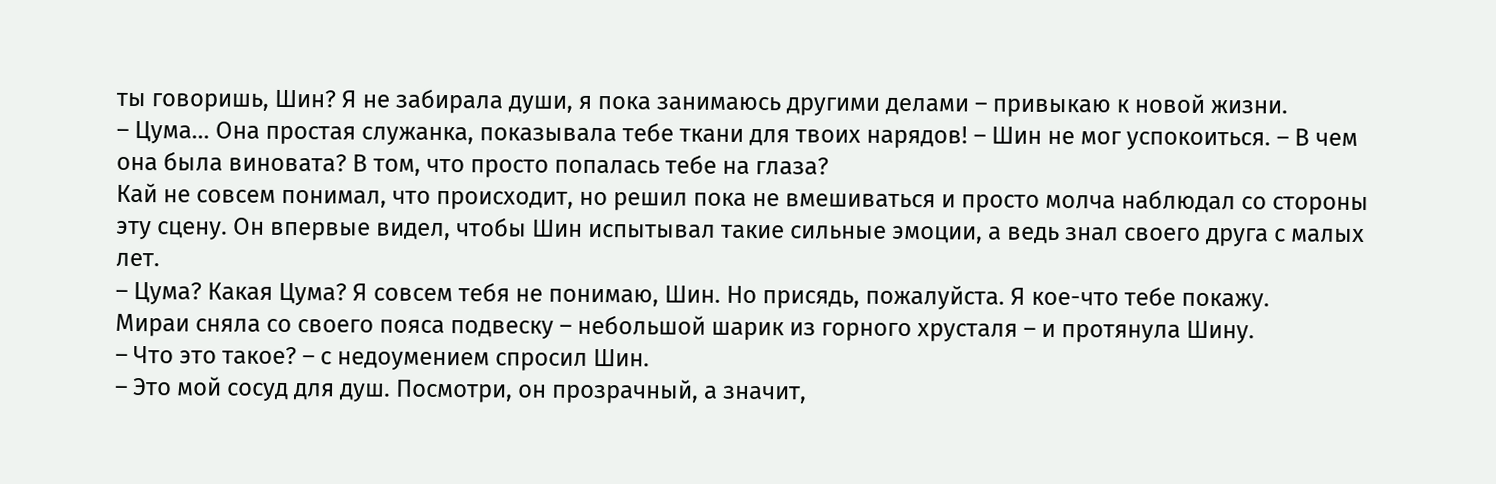ты говоришь, Шин? Я не забирала души, я пока занимаюсь другими делами – привыкаю к новой жизни.
– Цума… Она простая служанка, показывала тебе ткани для твоих нарядов! – Шин не мог успокоиться. – В чем она была виновата? В том, что просто попалась тебе на глаза?
Кай не совсем понимал, что происходит, но решил пока не вмешиваться и просто молча наблюдал со стороны эту сцену. Он впервые видел, чтобы Шин испытывал такие сильные эмоции, а ведь знал своего друга с малых лет.
– Цума? Какая Цума? Я совсем тебя не понимаю, Шин. Но присядь, пожалуйста. Я кое-что тебе покажу.
Мираи сняла со своего пояса подвеску – небольшой шарик из горного хрусталя – и протянула Шину.
– Что это такое? – с недоумением спросил Шин.
– Это мой сосуд для душ. Посмотри, он прозрачный, а значит,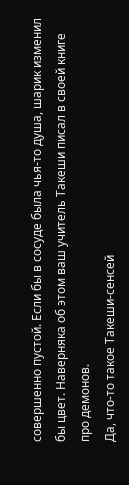совершенно пустой. Если бы в сосуде была чья-то душа, шарик изменил бы цвет. Наверняка об этом ваш учитель Такеши писал в своей книге про демонов.
Да, что-то такое Такеши-сенсей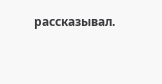рассказывал.